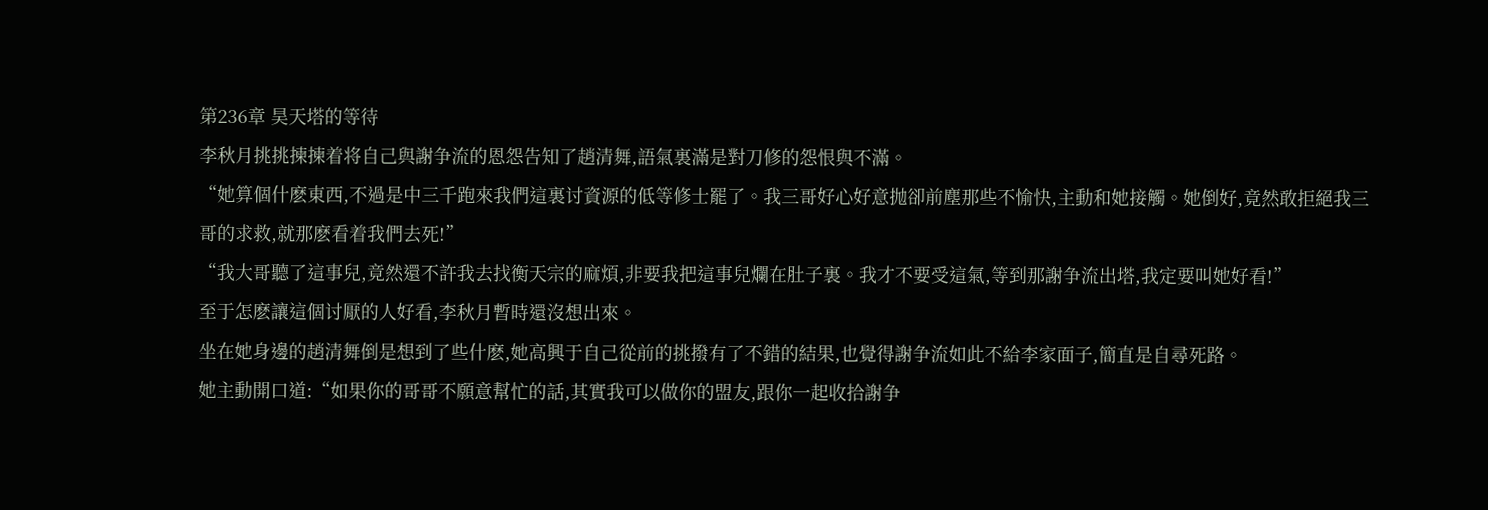第236章 昊天塔的等待
李秋月挑挑揀揀着将自己與謝争流的恩怨告知了趙清舞,語氣裏滿是對刀修的怨恨與不滿。
“她算個什麽東西,不過是中三千跑來我們這裏讨資源的低等修士罷了。我三哥好心好意抛卻前塵那些不愉快,主動和她接觸。她倒好,竟然敢拒絕我三哥的求救,就那麽看着我們去死!”
“我大哥聽了這事兒,竟然還不許我去找衡天宗的麻煩,非要我把這事兒爛在肚子裏。我才不要受這氣,等到那謝争流出塔,我定要叫她好看!”
至于怎麽讓這個讨厭的人好看,李秋月暫時還沒想出來。
坐在她身邊的趙清舞倒是想到了些什麽,她高興于自己從前的挑撥有了不錯的結果,也覺得謝争流如此不給李家面子,簡直是自尋死路。
她主動開口道:“如果你的哥哥不願意幫忙的話,其實我可以做你的盟友,跟你一起收拾謝争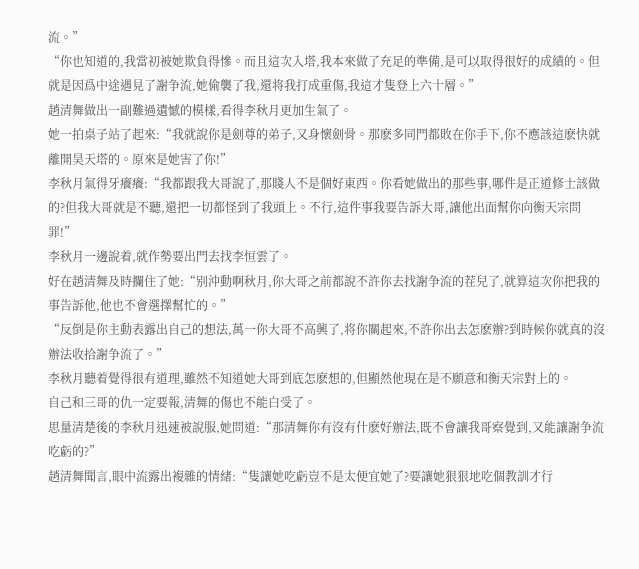流。”
“你也知道的,我當初被她欺負得慘。而且這次入塔,我本來做了充足的準備,是可以取得很好的成績的。但就是因爲中途遇見了謝争流,她偷襲了我,還将我打成重傷,我這才隻登上六十層。”
趙清舞做出一副難過遺憾的模樣,看得李秋月更加生氣了。
她一拍桌子站了起來:“我就說你是劍尊的弟子,又身懷劍骨。那麽多同門都敗在你手下,你不應該這麽快就離開昊天塔的。原來是她害了你!”
李秋月氣得牙癢癢:“我都跟我大哥說了,那賤人不是個好東西。你看她做出的那些事,哪件是正道修士該做的?但我大哥就是不聽,還把一切都怪到了我頭上。不行,這件事我要告訴大哥,讓他出面幫你向衡天宗問罪!”
李秋月一邊說着,就作勢要出門去找李恒雲了。
好在趙清舞及時攔住了她:“别沖動啊秋月,你大哥之前都說不許你去找謝争流的茬兒了,就算這次你把我的事告訴他,他也不會選擇幫忙的。”
“反倒是你主動表露出自己的想法,萬一你大哥不高興了,将你關起來,不許你出去怎麽辦?到時候你就真的沒辦法收拾謝争流了。”
李秋月聽着覺得很有道理,雖然不知道她大哥到底怎麽想的,但顯然他現在是不願意和衡天宗對上的。
自己和三哥的仇一定要報,清舞的傷也不能白受了。
思量清楚後的李秋月迅速被說服,她問道:“那清舞你有沒有什麽好辦法,既不會讓我哥察覺到,又能讓謝争流吃虧的?”
趙清舞聞言,眼中流露出複雜的情緒:“隻讓她吃虧豈不是太便宜她了?要讓她狠狠地吃個教訓才行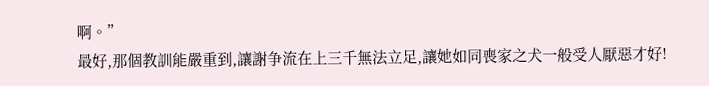啊。”
最好,那個教訓能嚴重到,讓謝争流在上三千無法立足,讓她如同喪家之犬一般受人厭惡才好!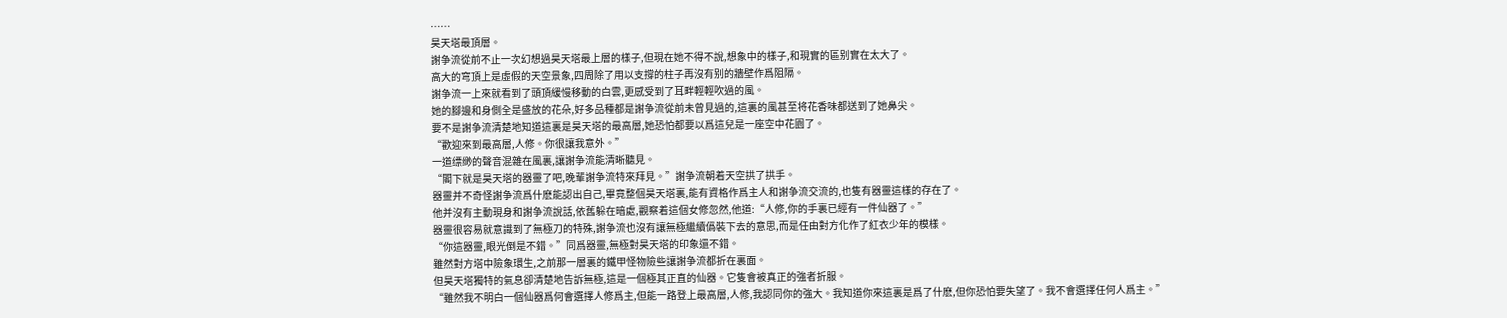……
昊天塔最頂層。
謝争流從前不止一次幻想過昊天塔最上層的樣子,但現在她不得不說,想象中的樣子,和現實的區别實在太大了。
高大的穹頂上是虛假的天空景象,四周除了用以支撐的柱子再沒有别的牆壁作爲阻隔。
謝争流一上來就看到了頭頂緩慢移動的白雲,更感受到了耳畔輕輕吹過的風。
她的腳邊和身側全是盛放的花朵,好多品種都是謝争流從前未曾見過的,這裏的風甚至将花香味都送到了她鼻尖。
要不是謝争流清楚地知道這裏是昊天塔的最高層,她恐怕都要以爲這兒是一座空中花園了。
“歡迎來到最高層,人修。你很讓我意外。”
一道缥缈的聲音混雜在風裏,讓謝争流能清晰聽見。
“閣下就是昊天塔的器靈了吧,晚輩謝争流特來拜見。”謝争流朝着天空拱了拱手。
器靈并不奇怪謝争流爲什麽能認出自己,畢竟整個昊天塔裏,能有資格作爲主人和謝争流交流的,也隻有器靈這樣的存在了。
他并沒有主動現身和謝争流說話,依舊躲在暗處,觀察着這個女修忽然,他道:“人修,你的手裏已經有一件仙器了。”
器靈很容易就意識到了無極刀的特殊,謝争流也沒有讓無極繼續僞裝下去的意思,而是任由對方化作了紅衣少年的模樣。
“你這器靈,眼光倒是不錯。”同爲器靈,無極對昊天塔的印象還不錯。
雖然對方塔中險象環生,之前那一層裏的鐵甲怪物險些讓謝争流都折在裏面。
但昊天塔獨特的氣息卻清楚地告訴無極,這是一個極其正直的仙器。它隻會被真正的強者折服。
“雖然我不明白一個仙器爲何會選擇人修爲主,但能一路登上最高層,人修,我認同你的強大。我知道你來這裏是爲了什麽,但你恐怕要失望了。我不會選擇任何人爲主。”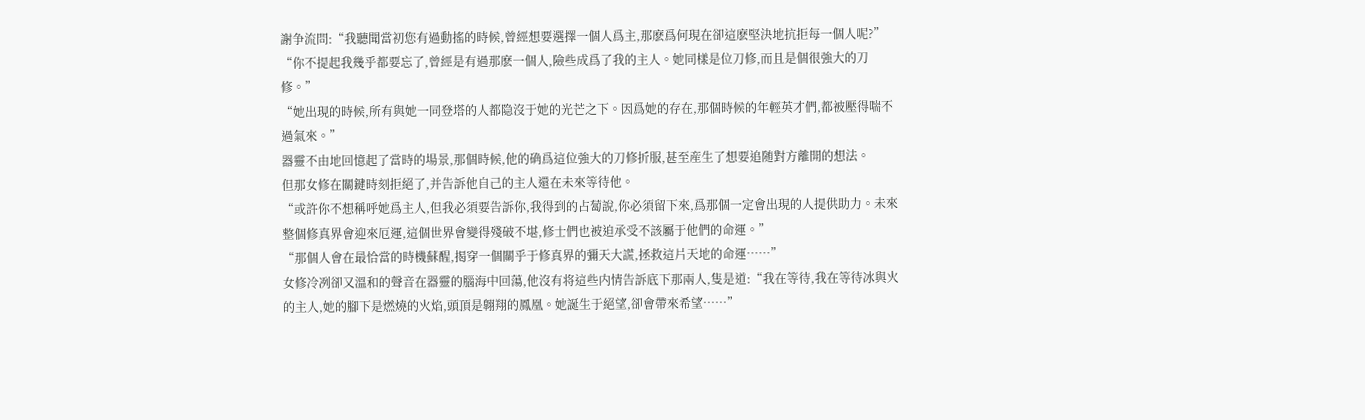謝争流問:“我聽聞當初您有過動搖的時候,曾經想要選擇一個人爲主,那麽爲何現在卻這麽堅決地抗拒每一個人呢?”
“你不提起我幾乎都要忘了,曾經是有過那麽一個人,險些成爲了我的主人。她同樣是位刀修,而且是個很強大的刀修。”
“她出現的時候,所有與她一同登塔的人都隐沒于她的光芒之下。因爲她的存在,那個時候的年輕英才們,都被壓得喘不過氣來。”
器靈不由地回憶起了當時的場景,那個時候,他的确爲這位強大的刀修折服,甚至産生了想要追随對方離開的想法。
但那女修在關鍵時刻拒絕了,并告訴他自己的主人還在未來等待他。
“或許你不想稱呼她爲主人,但我必須要告訴你,我得到的占蔔說,你必須留下來,爲那個一定會出現的人提供助力。未來整個修真界會迎來厄運,這個世界會變得殘破不堪,修士們也被迫承受不該屬于他們的命運。”
“那個人會在最恰當的時機蘇醒,揭穿一個關乎于修真界的彌天大謊,拯救這片天地的命運……”
女修冷冽卻又溫和的聲音在器靈的腦海中回蕩,他沒有将這些内情告訴底下那兩人,隻是道:“我在等待,我在等待冰與火的主人,她的腳下是燃燒的火焰,頭頂是翺翔的鳳凰。她誕生于絕望,卻會帶來希望……”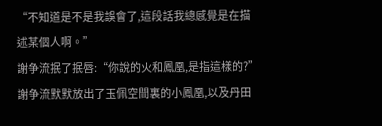“不知道是不是我誤會了,這段話我總感覺是在描述某個人啊。”
謝争流抿了抿唇:“你說的火和鳳凰,是指這樣的?”
謝争流默默放出了玉佩空間裏的小鳳凰,以及丹田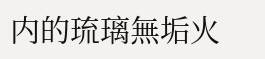内的琉璃無垢火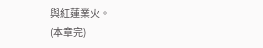與紅蓮業火。
(本章完)